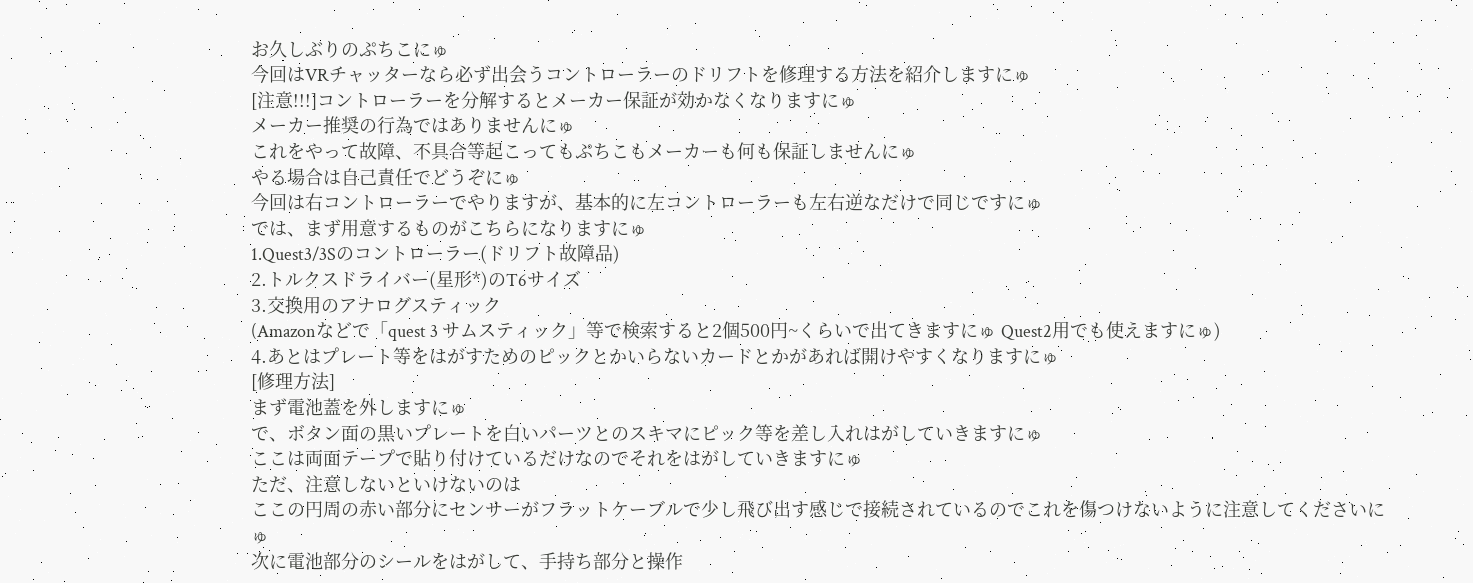お久しぶりのぷちこにゅ
今回はVRチャッターなら必ず出会うコントローラーのドリフトを修理する方法を紹介しますにゅ
[注意!!!]コントローラーを分解するとメーカー保証が効かなくなりますにゅ
メーカー推奨の行為ではありませんにゅ
これをやって故障、不具合等起こってもぷちこもメーカーも何も保証しませんにゅ
やる場合は自己責任でどうぞにゅ
今回は右コントローラーでやりますが、基本的に左コントローラーも左右逆なだけで同じですにゅ
では、まず用意するものがこちらになりますにゅ
1.Quest3/3Sのコントローラー(ドリフト故障品)
2.トルクスドライバー(星形*)のT6サイズ
3.交換用のアナログスティック
(Amazonなどで「quest 3 サムスティック」等で検索すると2個500円~くらいで出てきますにゅ Quest2用でも使えますにゅ)
4.あとはプレート等をはがすためのピックとかいらないカードとかがあれば開けやすくなりますにゅ
[修理方法]
まず電池蓋を外しますにゅ
で、ボタン面の黒いプレートを白いパーツとのスキマにピック等を差し入れはがしていきますにゅ
ここは両面テープで貼り付けているだけなのでそれをはがしていきますにゅ
ただ、注意しないといけないのは
ここの円周の赤い部分にセンサーがフラットケーブルで少し飛び出す感じで接続されているのでこれを傷つけないように注意してくださいにゅ
次に電池部分のシールをはがして、手持ち部分と操作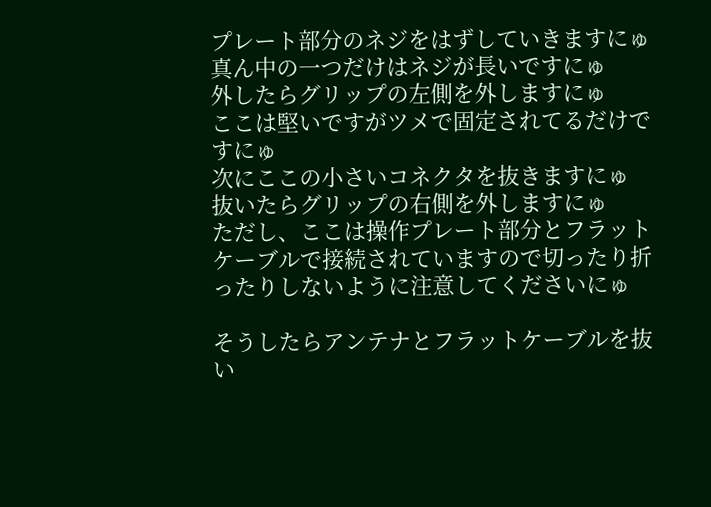プレート部分のネジをはずしていきますにゅ
真ん中の一つだけはネジが長いですにゅ
外したらグリップの左側を外しますにゅ
ここは堅いですがツメで固定されてるだけですにゅ
次にここの小さいコネクタを抜きますにゅ
抜いたらグリップの右側を外しますにゅ
ただし、ここは操作プレート部分とフラットケーブルで接続されていますので切ったり折ったりしないように注意してくださいにゅ

そうしたらアンテナとフラットケーブルを抜い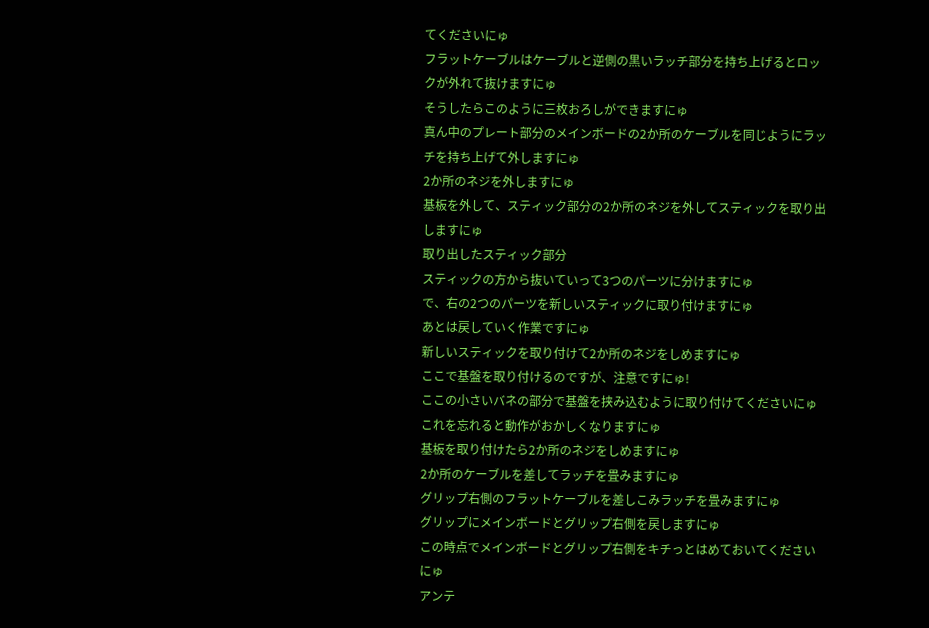てくださいにゅ
フラットケーブルはケーブルと逆側の黒いラッチ部分を持ち上げるとロックが外れて抜けますにゅ
そうしたらこのように三枚おろしができますにゅ
真ん中のプレート部分のメインボードの2か所のケーブルを同じようにラッチを持ち上げて外しますにゅ
2か所のネジを外しますにゅ
基板を外して、スティック部分の2か所のネジを外してスティックを取り出しますにゅ
取り出したスティック部分
スティックの方から抜いていって3つのパーツに分けますにゅ
で、右の2つのパーツを新しいスティックに取り付けますにゅ
あとは戻していく作業ですにゅ
新しいスティックを取り付けて2か所のネジをしめますにゅ
ここで基盤を取り付けるのですが、注意ですにゅ!
ここの小さいバネの部分で基盤を挟み込むように取り付けてくださいにゅ
これを忘れると動作がおかしくなりますにゅ
基板を取り付けたら2か所のネジをしめますにゅ
2か所のケーブルを差してラッチを畳みますにゅ
グリップ右側のフラットケーブルを差しこみラッチを畳みますにゅ
グリップにメインボードとグリップ右側を戻しますにゅ
この時点でメインボードとグリップ右側をキチっとはめておいてくださいにゅ
アンテ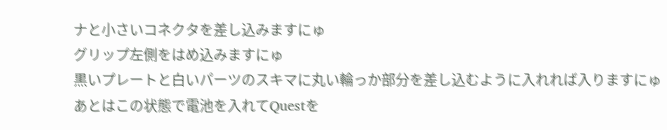ナと小さいコネクタを差し込みますにゅ
グリップ左側をはめ込みますにゅ
黒いプレートと白いパーツのスキマに丸い輪っか部分を差し込むように入れれば入りますにゅ
あとはこの状態で電池を入れてQuestを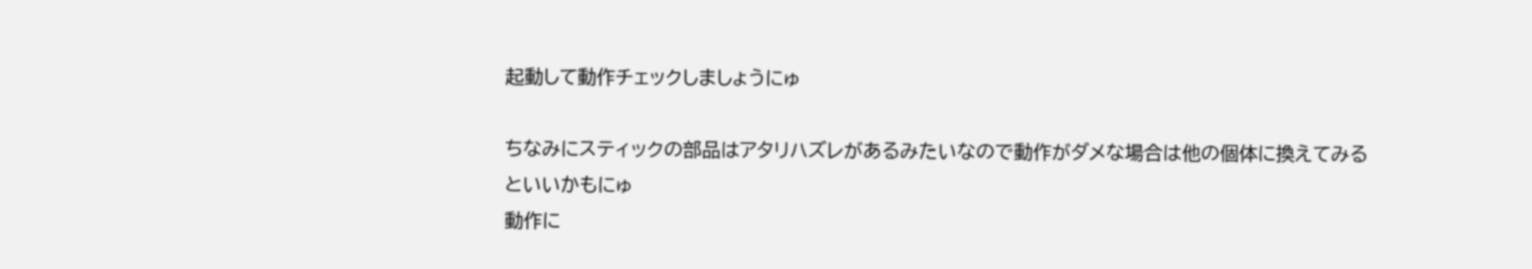起動して動作チェックしましょうにゅ

ちなみにスティックの部品はアタリハズレがあるみたいなので動作がダメな場合は他の個体に換えてみるといいかもにゅ
動作に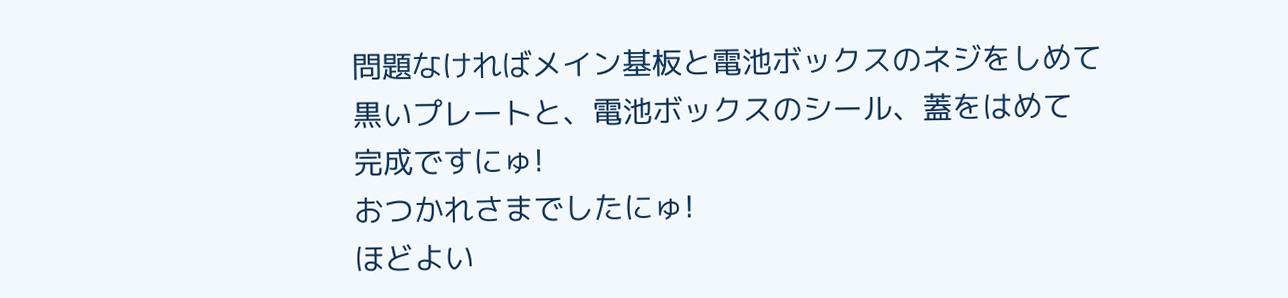問題なければメイン基板と電池ボックスのネジをしめて
黒いプレートと、電池ボックスのシール、蓋をはめて
完成ですにゅ!
おつかれさまでしたにゅ!
ほどよい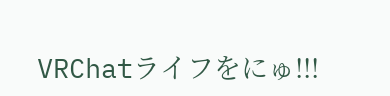VRChatライフをにゅ!!!